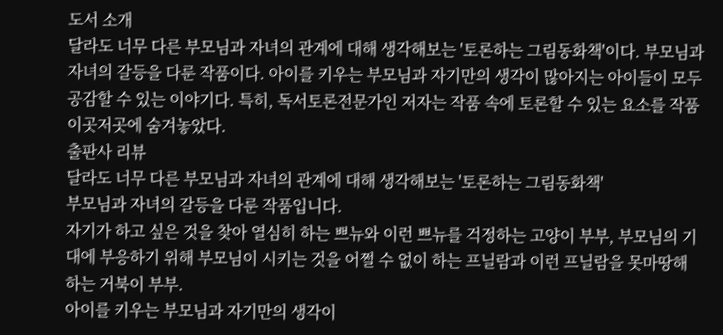도서 소개
달라도 너무 다른 부모님과 자녀의 관계에 대해 생각해보는 '토론하는 그림동화책'이다. 부모님과 자녀의 갈등을 다룬 작품이다. 아이를 키우는 부모님과 자기만의 생각이 많아지는 아이들이 모두 공감할 수 있는 이야기다. 특히, 독서토론전문가인 저자는 작품 속에 토론할 수 있는 요소를 작품 이곳저곳에 숨겨놓았다.
출판사 리뷰
달라도 너무 다른 부모님과 자녀의 관계에 대해 생각해보는 '토론하는 그림동화책'
부모님과 자녀의 갈등을 다룬 작품입니다.
자기가 하고 싶은 것을 찾아 열심히 하는 쁘뉴와 이런 쁘뉴를 걱정하는 고양이 부부, 부모님의 기대에 부응하기 위해 부모님이 시키는 것을 어쩔 수 없이 하는 프닐람과 이런 프닐람을 못마땅해 하는 거북이 부부.
아이를 키우는 부모님과 자기만의 생각이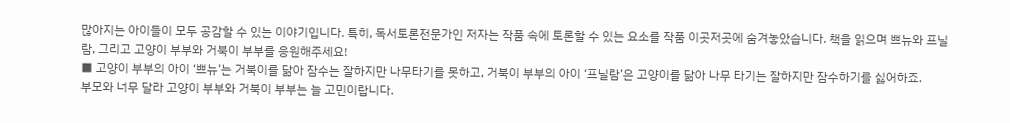많아지는 아이들이 모두 공감할 수 있는 이야기입니다. 특히, 독서토론전문가인 저자는 작품 속에 토론할 수 있는 요소를 작품 이곳저곳에 숨겨놓았습니다. 책을 읽으며 쁘뉴와 프닐람, 그리고 고양이 부부와 거북이 부부를 응원해주세요!
■ 고양이 부부의 아이 ‘쁘뉴’는 거북이를 닮아 잠수는 잘하지만 나무타기를 못하고, 거북이 부부의 아이 ‘프닐람’은 고양이를 닮아 나무 타기는 잘하지만 잠수하기를 싫어하죠.
부모와 너무 달라 고양이 부부와 거북이 부부는 늘 고민이랍니다.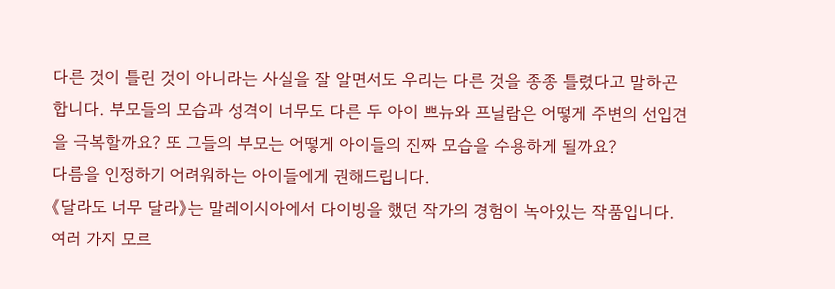다른 것이 틀린 것이 아니라는 사실을 잘 알면서도 우리는 다른 것을 종종 틀렸다고 말하곤 합니다. 부모들의 모습과 성격이 너무도 다른 두 아이 쁘뉴와 프닐람은 어떻게 주변의 선입견을 극복할까요? 또 그들의 부모는 어떻게 아이들의 진짜 모습을 수용하게 될까요?
다름을 인정하기 어려워하는 아이들에게 권해드립니다.
《달라도 너무 달라》는 말레이시아에서 다이빙을 했던 작가의 경험이 녹아있는 작품입니다. 여러 가지 모르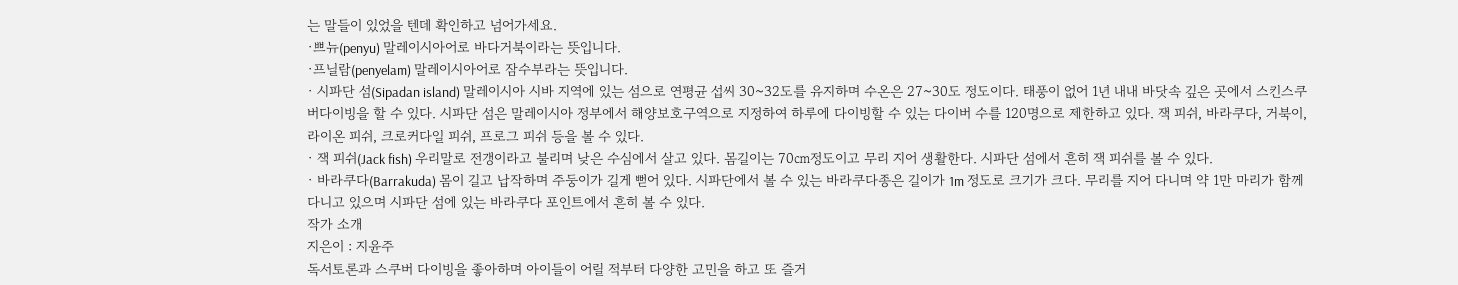는 말들이 있었을 텐데 확인하고 넘어가세요.
·쁘뉴(penyu) 말레이시아어로 바다거북이라는 뜻입니다.
·프닐람(penyelam) 말레이시아어로 잠수부라는 뜻입니다.
· 시파단 섬(Sipadan island) 말레이시아 시바 지역에 있는 섬으로 연평균 섭씨 30~32도를 유지하며 수온은 27~30도 정도이다. 태풍이 없어 1년 내내 바닷속 깊은 곳에서 스킨스쿠버다이빙을 할 수 있다. 시파단 섬은 말레이시아 정부에서 해양보호구역으로 지정하여 하루에 다이빙할 수 있는 다이버 수를 120명으로 제한하고 있다. 잭 피쉬, 바라쿠다, 거북이, 라이온 피쉬, 크로커다일 피쉬, 프로그 피쉬 등을 볼 수 있다.
· 잭 피쉬(Jack fish) 우리말로 전갱이라고 불리며 낮은 수심에서 살고 있다. 몸길이는 70㎝정도이고 무리 지어 생활한다. 시파단 섬에서 흔히 잭 피쉬를 볼 수 있다.
· 바라쿠다(Barrakuda) 몸이 길고 납작하며 주둥이가 길게 뻗어 있다. 시파단에서 볼 수 있는 바라쿠다종은 길이가 1m 정도로 크기가 크다. 무리를 지어 다니며 약 1만 마리가 함께 다니고 있으며 시파단 섬에 있는 바라쿠다 포인트에서 흔히 볼 수 있다.
작가 소개
지은이 : 지윤주
독서토론과 스쿠버 다이빙을 좋아하며 아이들이 어릴 적부터 다양한 고민을 하고 또 즐거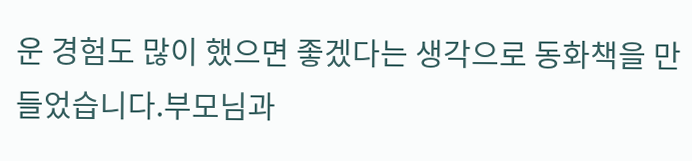운 경험도 많이 했으면 좋겠다는 생각으로 동화책을 만들었습니다.부모님과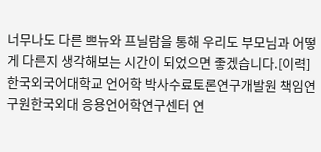너무나도 다른 쁘뉴와 프닐람을 통해 우리도 부모님과 어떻게 다른지 생각해보는 시간이 되었으면 좋겠습니다.[이력]한국외국어대학교 언어학 박사수료토론연구개발원 책임연구원한국외대 응용언어학연구센터 연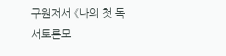구원저서 《나의 첫 독서토론모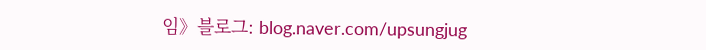임》블로그: blog.naver.com/upsungjug